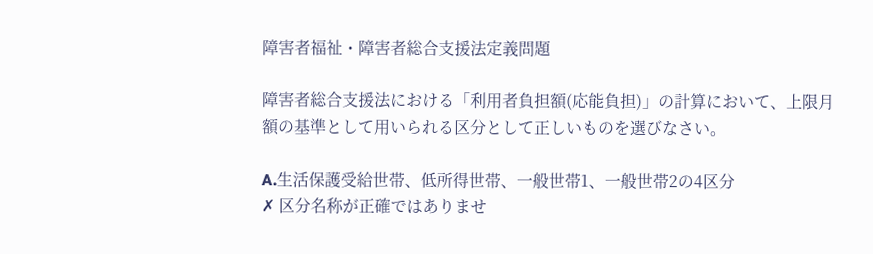障害者福祉・障害者総合支援法定義問題

障害者総合支援法における「利用者負担額(応能負担)」の計算において、上限月額の基準として用いられる区分として正しいものを選びなさい。

A.生活保護受給世帯、低所得世帯、一般世帯1、一般世帯2の4区分
✗ 区分名称が正確ではありませ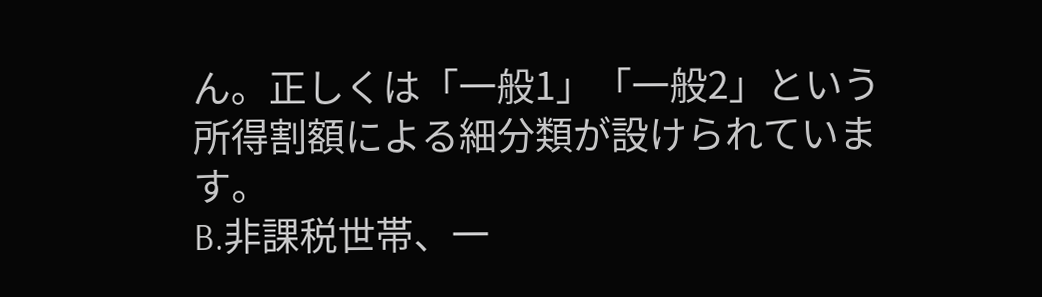ん。正しくは「一般1」「一般2」という所得割額による細分類が設けられています。
B.非課税世帯、一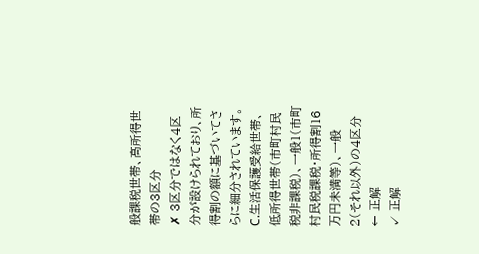般課税世帯、高所得世帯の3区分
✗ 3区分ではなく4区分が設けられており、所得割の額に基づいてさらに細分されています。
C.生活保護受給世帯、低所得世帯(市町村民税非課税)、一般1(市町村民税課税・所得割16万円未満等)、一般2(それ以外)の4区分← 正解
✓ 正解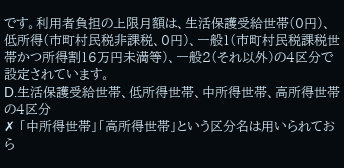です。利用者負担の上限月額は、生活保護受給世帯(0円)、低所得(市町村民税非課税、0円)、一般1(市町村民税課税世帯かつ所得割16万円未満等)、一般2(それ以外)の4区分で設定されています。
D.生活保護受給世帯、低所得世帯、中所得世帯、高所得世帯の4区分
✗ 「中所得世帯」「高所得世帯」という区分名は用いられておら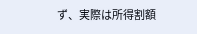ず、実際は所得割額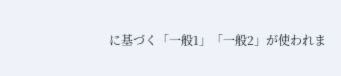に基づく「一般1」「一般2」が使われま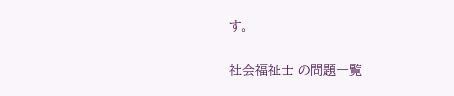す。

社会福祉士 の問題一覧